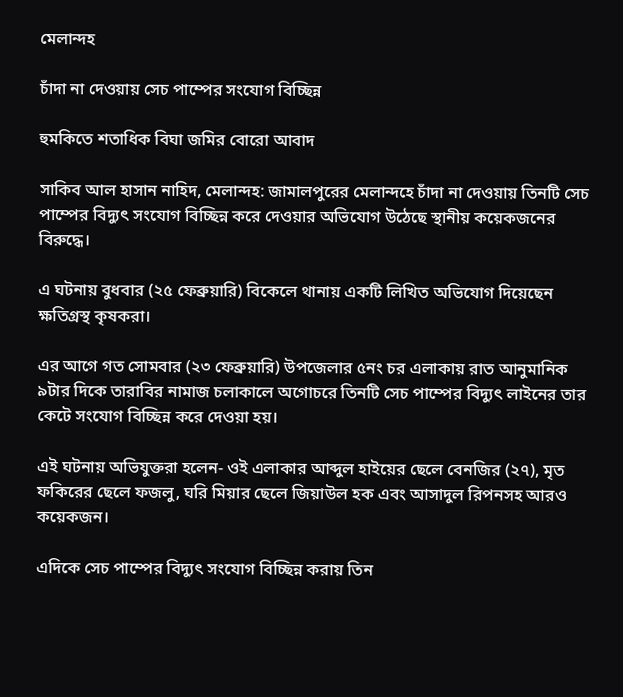মেলান্দহ

চাঁদা না দেওয়ায় সেচ পাম্পের সংযোগ বিচ্ছিন্ন

হুমকিতে শতাধিক বিঘা জমির বোরো আবাদ

সাকিব আল হাসান নাহিদ, মেলান্দহ: জামালপুরের মেলান্দহে চাঁদা না দেওয়ায় তিনটি সেচ পাম্পের বিদ্যুৎ সংযোগ বিচ্ছিন্ন করে দেওয়ার অভিযোগ উঠেছে স্থানীয় কয়েকজনের বিরুদ্ধে।

এ ঘটনায় বুধবার (২৫ ফেব্রুয়ারি) বিকেলে থানায় একটি লিখিত অভিযোগ দিয়েছেন ক্ষতিগ্রস্থ কৃষকরা।

এর আগে গত সোমবার (২৩ ফেব্রুয়ারি) উপজেলার ৫নং চর এলাকায় রাত আনুমানিক ৯টার দিকে তারাবির নামাজ চলাকালে অগোচরে তিনটি সেচ পাম্পের বিদ্যুৎ লাইনের তার কেটে সংযোগ বিচ্ছিন্ন করে দেওয়া হয়।

এই ঘটনায় অভিযুক্তরা হলেন- ওই এলাকার আব্দুল হাইয়ের ছেলে বেনজির (২৭), মৃত ফকিরের ছেলে ফজলু, ঘরি মিয়ার ছেলে জিয়াউল হক এবং আসাদুল রিপনসহ আরও কয়েকজন।

এদিকে সেচ পাম্পের বিদ্যুৎ সংযোগ বিচ্ছিন্ন করায় তিন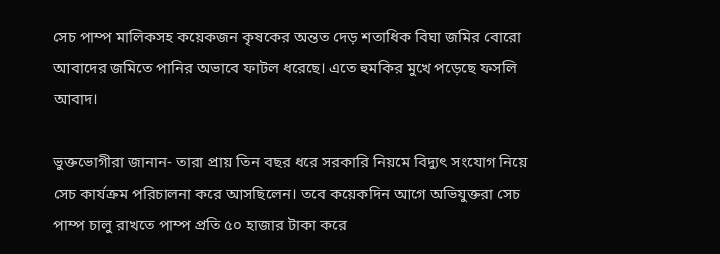সেচ পাম্প মালিকসহ কয়েকজন কৃষকের অন্তত দেড় শতাধিক বিঘা জমির বোরো আবাদের জমিতে পানির অভাবে ফাটল ধরেছে। এতে হুমকির মুখে পড়েছে ফসলি আবাদ।

ভুক্তভোগীরা জানান- তারা প্রায় তিন বছর ধরে সরকারি নিয়মে বিদ্যুৎ সংযোগ নিয়ে সেচ কার্যক্রম পরিচালনা করে আসছিলেন। তবে কয়েকদিন আগে অভিযুক্তরা সেচ পাম্প চালু রাখতে পাম্প প্রতি ৫০ হাজার টাকা করে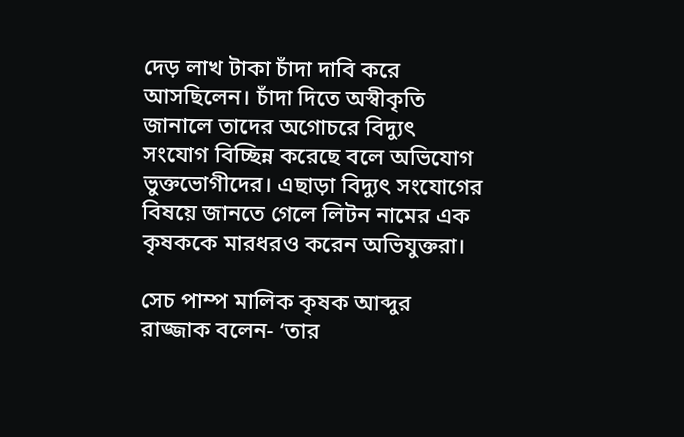দেড় লাখ টাকা চাঁদা দাবি করে আসছিলেন। চাঁদা দিতে অস্বীকৃতি জানালে তাদের অগোচরে বিদ্যুৎ সংযোগ বিচ্ছিন্ন করেছে বলে অভিযোগ ভুক্তভোগীদের। এছাড়া বিদ্যুৎ সংযোগের বিষয়ে জানতে গেলে লিটন নামের এক কৃষককে মারধরও করেন অভিযুক্তরা।

সেচ পাম্প মালিক কৃষক আব্দুর রাজ্জাক বলেন- ‘তার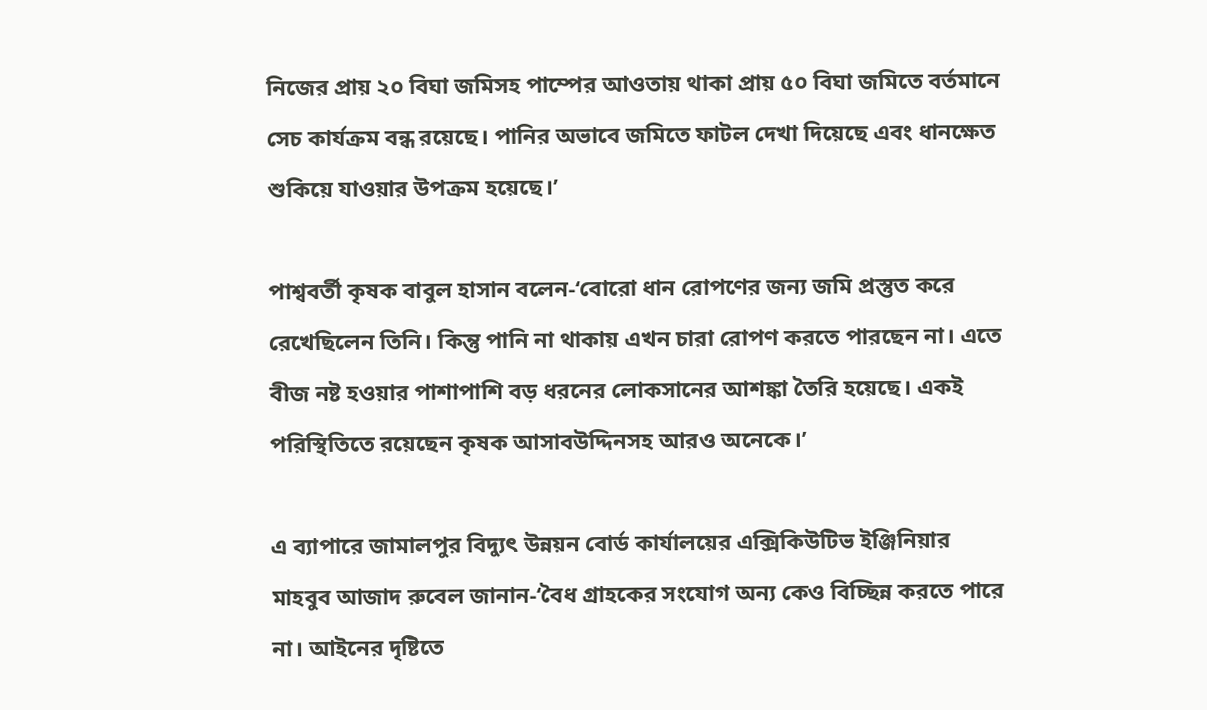নিজের প্রায় ২০ বিঘা জমিসহ পাম্পের আওতায় থাকা প্রায় ৫০ বিঘা জমিতে বর্তমানে সেচ কার্যক্রম বন্ধ রয়েছে। পানির অভাবে জমিতে ফাটল দেখা দিয়েছে এবং ধানক্ষেত শুকিয়ে যাওয়ার উপক্রম হয়েছে।’

পাশ্ববর্তী কৃষক বাবুল হাসান বলেন-‘বোরো ধান রোপণের জন্য জমি প্রস্তুত করে রেখেছিলেন তিনি। কিন্তু পানি না থাকায় এখন চারা রোপণ করতে পারছেন না। এতে বীজ নষ্ট হওয়ার পাশাপাশি বড় ধরনের লোকসানের আশঙ্কা তৈরি হয়েছে। একই পরিস্থিতিতে রয়েছেন কৃষক আসাবউদ্দিনসহ আরও অনেকে।’

এ ব্যাপারে জামালপুর বিদ্যুৎ উন্নয়ন বোর্ড কার্যালয়ের এক্সিকিউটিভ ইঞ্জিনিয়ার মাহবুব আজাদ রুবেল জানান-‘বৈধ গ্রাহকের সংযোগ অন্য কেও বিচ্ছিন্ন করতে পারে না। আইনের দৃষ্টিতে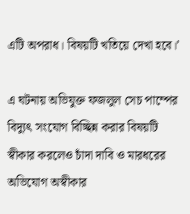এটি অপরাধ। বিষয়টি খতিয়ে দেখা হবে।’

এ ঘটনায় অভিযুক্ত ফজলুল সেচ পাম্পের বিদ্যুৎ সংযোগ বিচ্ছিন্ন করার বিষয়টি স্বীকার করলেও চাঁদা দাবি ও মারধরের অভিযোগ অস্বীকার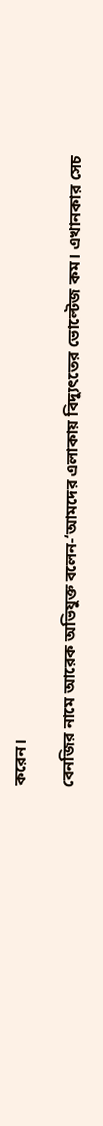করেন।

বেনজির নামে আরেক অভিযুক্ত বলেন-‘আমদের এলাকায় বিদ্যুৎতের ভোল্টেজ কম। এখানকার সেচ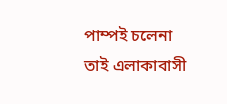পাম্পই চলেনা তাই এলাকাবাসী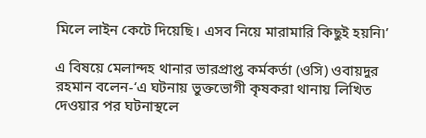মিলে লাইন কেটে দিয়েছি। এসব নিয়ে মারামারি কিছুই হয়নি৷’

এ বিষয়ে মেলান্দহ থানার ভারপ্রাপ্ত কর্মকর্তা (ওসি) ওবায়দুর রহমান বলেন-‘এ ঘটনায় ভুক্তভোগী কৃষকরা থানায় লিখিত দেওয়ার পর ঘটনাস্থলে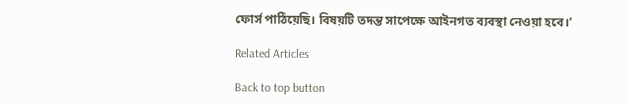ফোর্স পাঠিয়েছি। বিষয়টি তদন্ত সাপেক্ষে আইনগত ব্যবস্থা নেওয়া হবে।’

Related Articles

Back to top button